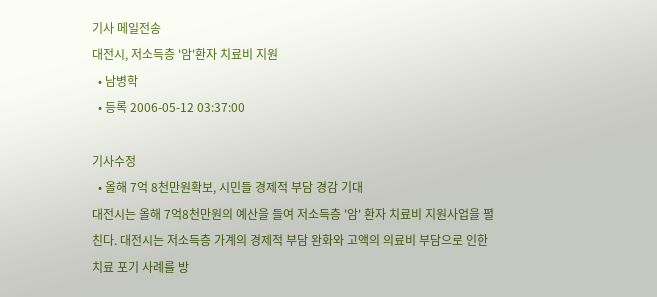기사 메일전송
대전시, 저소득층 '암'환자 치료비 지원
  • 남병학
  • 등록 2006-05-12 03:37:00

기사수정
  • 올해 7억 8천만원확보, 시민들 경제적 부담 경감 기대
대전시는 올해 7억8천만원의 예산을 들여 저소득층 '암' 환자 치료비 지원사업을 펼친다. 대전시는 저소득층 가계의 경제적 부담 완화와 고액의 의료비 부담으로 인한 치료 포기 사례를 방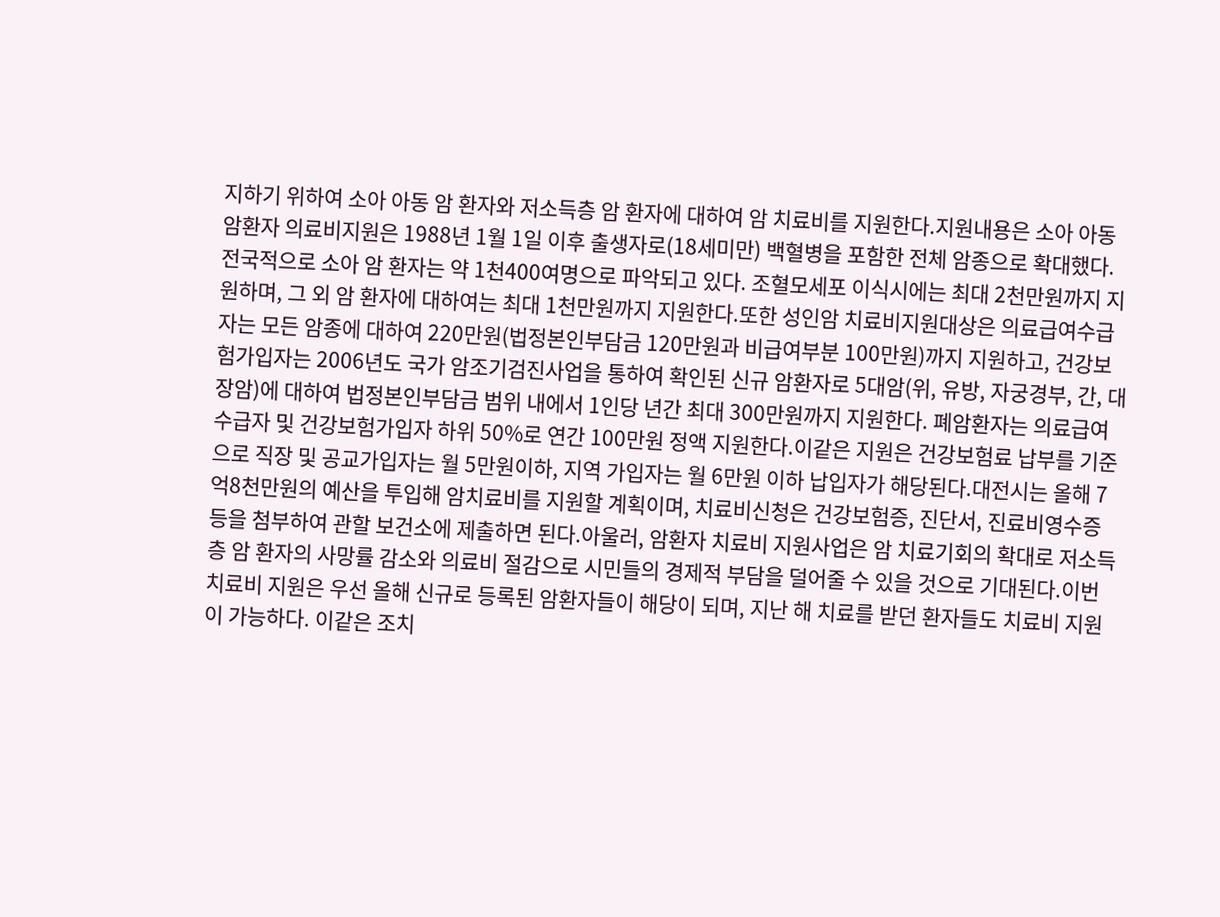지하기 위하여 소아 아동 암 환자와 저소득층 암 환자에 대하여 암 치료비를 지원한다.지원내용은 소아 아동 암환자 의료비지원은 1988년 1월 1일 이후 출생자로(18세미만) 백혈병을 포함한 전체 암종으로 확대했다. 전국적으로 소아 암 환자는 약 1천400여명으로 파악되고 있다. 조혈모세포 이식시에는 최대 2천만원까지 지원하며, 그 외 암 환자에 대하여는 최대 1천만원까지 지원한다.또한 성인암 치료비지원대상은 의료급여수급자는 모든 암종에 대하여 220만원(법정본인부담금 120만원과 비급여부분 100만원)까지 지원하고, 건강보험가입자는 2006년도 국가 암조기검진사업을 통하여 확인된 신규 암환자로 5대암(위, 유방, 자궁경부, 간, 대장암)에 대하여 법정본인부담금 범위 내에서 1인당 년간 최대 300만원까지 지원한다. 폐암환자는 의료급여수급자 및 건강보험가입자 하위 50%로 연간 100만원 정액 지원한다.이같은 지원은 건강보험료 납부를 기준으로 직장 및 공교가입자는 월 5만원이하, 지역 가입자는 월 6만원 이하 납입자가 해당된다.대전시는 올해 7억8천만원의 예산을 투입해 암치료비를 지원할 계획이며, 치료비신청은 건강보험증, 진단서, 진료비영수증 등을 첨부하여 관할 보건소에 제출하면 된다.아울러, 암환자 치료비 지원사업은 암 치료기회의 확대로 저소득층 암 환자의 사망률 감소와 의료비 절감으로 시민들의 경제적 부담을 덜어줄 수 있을 것으로 기대된다.이번 치료비 지원은 우선 올해 신규로 등록된 암환자들이 해당이 되며, 지난 해 치료를 받던 환자들도 치료비 지원이 가능하다. 이같은 조치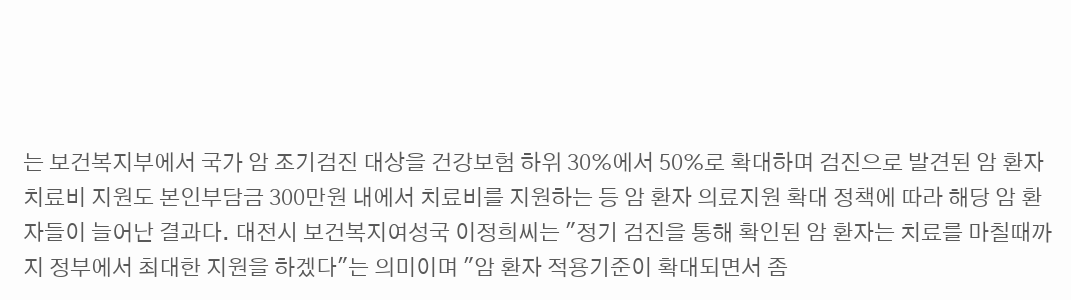는 보건복지부에서 국가 암 조기검진 대상을 건강보험 하위 30%에서 50%로 확대하며 검진으로 발견된 암 환자 치료비 지원도 본인부담금 300만원 내에서 치료비를 지원하는 등 암 환자 의료지원 확대 정책에 따라 해당 암 환자들이 늘어난 결과다. 대전시 보건복지여성국 이정희씨는 "정기 검진을 통해 확인된 암 환자는 치료를 마칠때까지 정부에서 최대한 지원을 하겠다"는 의미이며 "암 환자 적용기준이 확대되면서 좀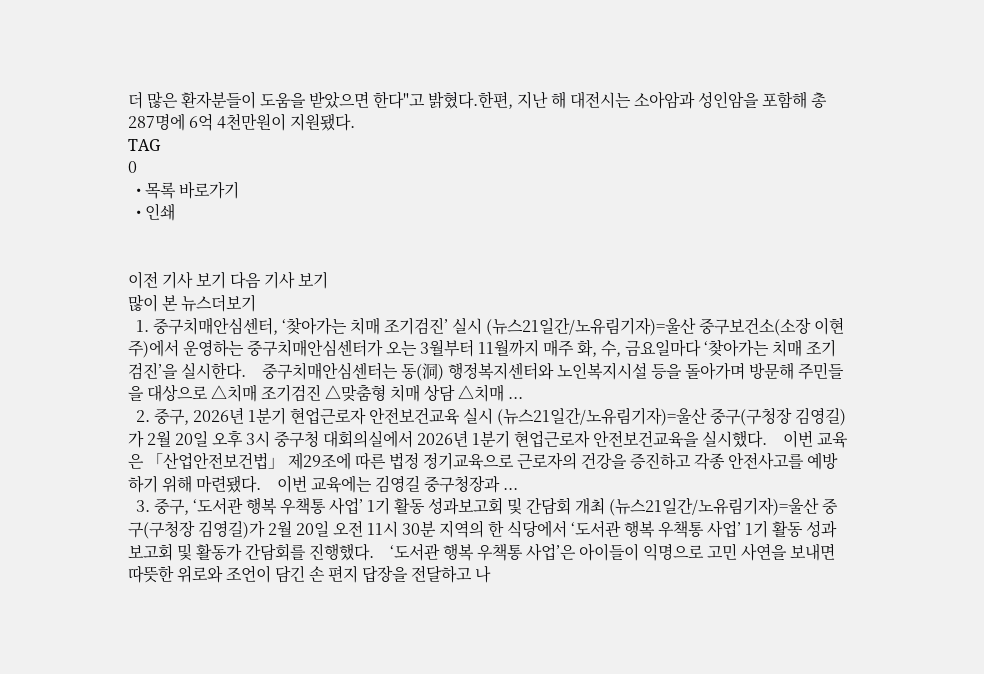더 많은 환자분들이 도움을 받았으면 한다"고 밝혔다.한편, 지난 해 대전시는 소아암과 성인암을 포함해 총 287명에 6억 4천만원이 지원됐다.
TAG
0
  • 목록 바로가기
  • 인쇄


이전 기사 보기 다음 기사 보기
많이 본 뉴스더보기
  1. 중구치매안심센터, ‘찾아가는 치매 조기검진’ 실시 (뉴스21일간/노유림기자)=울산 중구보건소(소장 이현주)에서 운영하는 중구치매안심센터가 오는 3월부터 11월까지 매주 화, 수, 금요일마다 ‘찾아가는 치매 조기검진’을 실시한다.    중구치매안심센터는 동(洞) 행정복지센터와 노인복지시설 등을 돌아가며 방문해 주민들을 대상으로 △치매 조기검진 △맞춤형 치매 상담 △치매 ...
  2. 중구, 2026년 1분기 현업근로자 안전보건교육 실시 (뉴스21일간/노유림기자)=울산 중구(구청장 김영길)가 2월 20일 오후 3시 중구청 대회의실에서 2026년 1분기 현업근로자 안전보건교육을 실시했다.    이번 교육은 「산업안전보건법」 제29조에 따른 법정 정기교육으로 근로자의 건강을 증진하고 각종 안전사고를 예방하기 위해 마련됐다.    이번 교육에는 김영길 중구청장과 ...
  3. 중구, ‘도서관 행복 우책통 사업’ 1기 활동 성과보고회 및 간담회 개최 (뉴스21일간/노유림기자)=울산 중구(구청장 김영길)가 2월 20일 오전 11시 30분 지역의 한 식당에서 ‘도서관 행복 우책통 사업’ 1기 활동 성과보고회 및 활동가 간담회를 진행했다.    ‘도서관 행복 우책통 사업’은 아이들이 익명으로 고민 사연을 보내면 따뜻한 위로와 조언이 담긴 손 편지 답장을 전달하고 나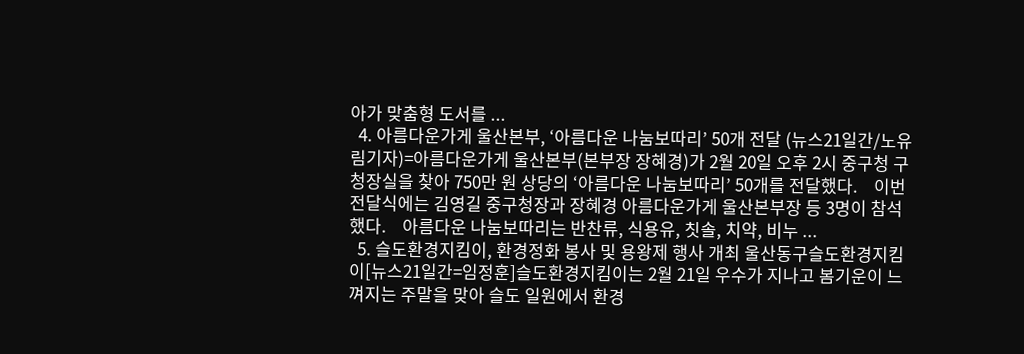아가 맞춤형 도서를 ...
  4. 아름다운가게 울산본부, ‘아름다운 나눔보따리’ 50개 전달 (뉴스21일간/노유림기자)=아름다운가게 울산본부(본부장 장혜경)가 2월 20일 오후 2시 중구청 구청장실을 찾아 750만 원 상당의 ‘아름다운 나눔보따리’ 50개를 전달했다.    이번 전달식에는 김영길 중구청장과 장혜경 아름다운가게 울산본부장 등 3명이 참석했다.    아름다운 나눔보따리는 반찬류, 식용유, 칫솔, 치약, 비누 ...
  5. 슬도환경지킴이, 환경정화 봉사 및 용왕제 행사 개최 울산동구슬도환경지킴이[뉴스21일간=임정훈]슬도환경지킴이는 2월 21일 우수가 지나고 봄기운이 느껴지는 주말을 맞아 슬도 일원에서 환경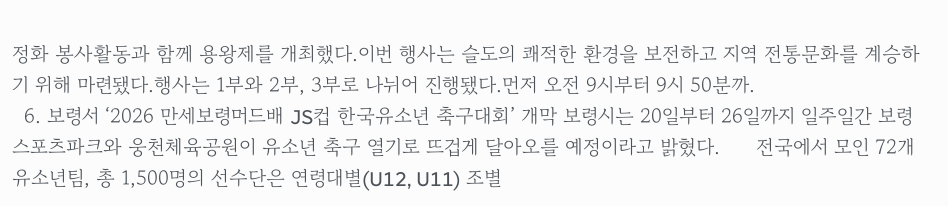정화 봉사활동과 함께 용왕제를 개최했다.이번 행사는 슬도의 쾌적한 환경을 보전하고 지역 전통문화를 계승하기 위해 마련됐다.행사는 1부와 2부, 3부로 나뉘어 진행됐다.먼저 오전 9시부터 9시 50분까.
  6. 보령서 ‘2026 만세보령머드배 JS컵 한국유소년 축구대회’ 개막 보령시는 20일부터 26일까지 일주일간 보령스포츠파크와 웅천체육공원이 유소년 축구 열기로 뜨겁게 달아오를 예정이라고 밝혔다.      전국에서 모인 72개 유소년팀, 총 1,500명의 선수단은 연령대별(U12, U11) 조별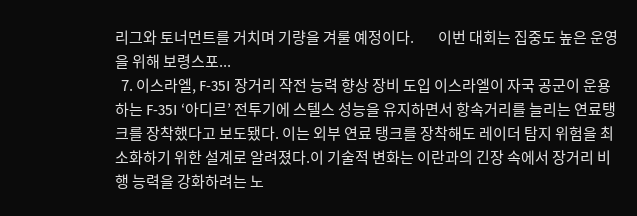리그와 토너먼트를 거치며 기량을 겨룰 예정이다.        이번 대회는 집중도 높은 운영을 위해 보령스포...
  7. 이스라엘, F‑35I 장거리 작전 능력 향상 장비 도입 이스라엘이 자국 공군이 운용하는 F‑35I ‘아디르’ 전투기에 스텔스 성능을 유지하면서 항속거리를 늘리는 연료탱크를 장착했다고 보도됐다. 이는 외부 연료 탱크를 장착해도 레이더 탐지 위험을 최소화하기 위한 설계로 알려졌다.이 기술적 변화는 이란과의 긴장 속에서 장거리 비행 능력을 강화하려는 노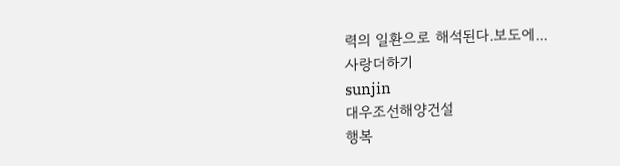력의 일환으로 해석된다.보도에...
사랑더하기
sunjin
대우조선해양건설
행복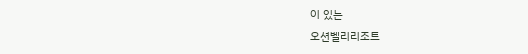이 있는
오션벨리리조트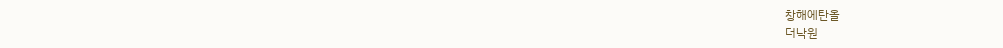창해에탄올
더낙원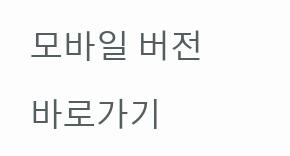모바일 버전 바로가기